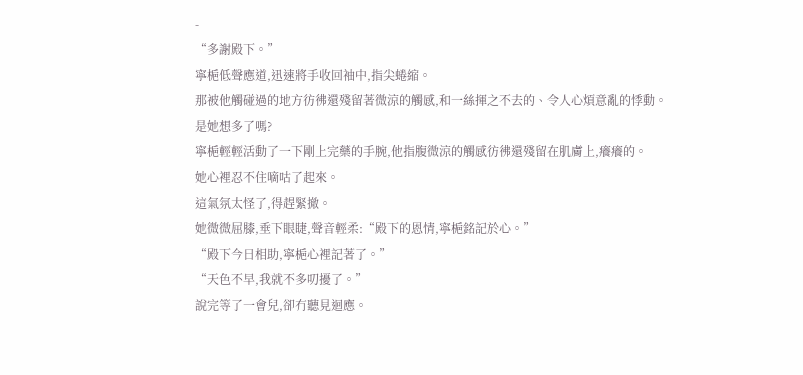-
“多謝殿下。”
寧梔低聲應道,迅速將手收回袖中,指尖蜷縮。
那被他觸碰過的地方彷彿還殘留著微涼的觸感,和一絲揮之不去的、令人心煩意亂的悸動。
是她想多了嗎?
寧梔輕輕活動了一下剛上完藥的手腕,他指腹微涼的觸感彷彿還殘留在肌膚上,癢癢的。
她心裡忍不住嘀咕了起來。
這氣氛太怪了,得趕緊撤。
她微微屈膝,垂下眼睫,聲音輕柔:“殿下的恩情,寧梔銘記於心。”
“殿下今日相助,寧梔心裡記著了。”
“天色不早,我就不多叨擾了。”
說完等了一會兒,卻冇聽見迴應。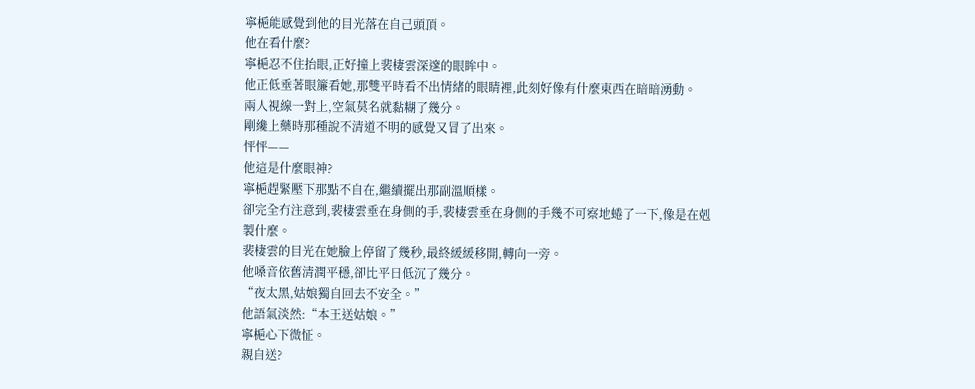寧梔能感覺到他的目光落在自己頭頂。
他在看什麼?
寧梔忍不住抬眼,正好撞上裴棲雲深邃的眼眸中。
他正低垂著眼簾看她,那雙平時看不出情緒的眼睛裡,此刻好像有什麼東西在暗暗湧動。
兩人視線一對上,空氣莫名就黏糊了幾分。
剛纔上藥時那種說不清道不明的感覺又冒了出來。
怦怦——
他這是什麼眼神?
寧梔趕緊壓下那點不自在,繼續擺出那副溫順樣。
卻完全冇注意到,裴棲雲垂在身側的手,裴棲雲垂在身側的手幾不可察地蜷了一下,像是在剋製什麼。
裴棲雲的目光在她臉上停留了幾秒,最終緩緩移開,轉向一旁。
他嗓音依舊清潤平穩,卻比平日低沉了幾分。
“夜太黑,姑娘獨自回去不安全。”
他語氣淡然:“本王送姑娘。”
寧梔心下微怔。
親自送?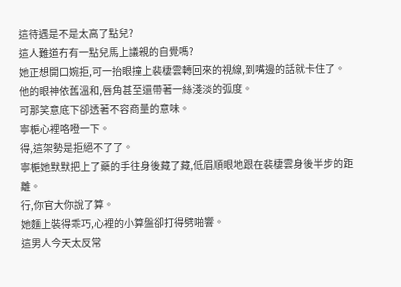這待遇是不是太高了點兒?
這人難道冇有一點兒馬上議親的自覺嗎?
她正想開口婉拒,可一抬眼撞上裴棲雲轉回來的視線,到嘴邊的話就卡住了。
他的眼神依舊溫和,唇角甚至還帶著一絲淺淡的弧度。
可那笑意底下卻透著不容商量的意味。
寧梔心裡咯噔一下。
得,這架勢是拒絕不了了。
寧梔她默默把上了藥的手往身後藏了藏,低眉順眼地跟在裴棲雲身後半步的距離。
行,你官大你說了算。
她麵上裝得乖巧,心裡的小算盤卻打得劈啪響。
這男人今天太反常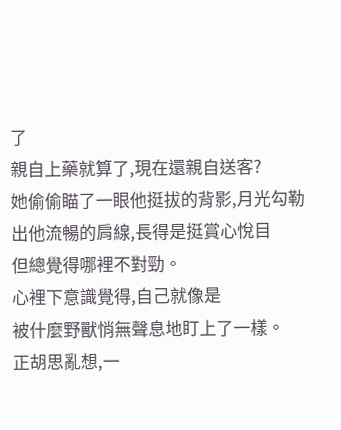了
親自上藥就算了,現在還親自送客?
她偷偷瞄了一眼他挺拔的背影,月光勾勒出他流暢的肩線,長得是挺賞心悅目
但總覺得哪裡不對勁。
心裡下意識覺得,自己就像是
被什麼野獸悄無聲息地盯上了一樣。
正胡思亂想,一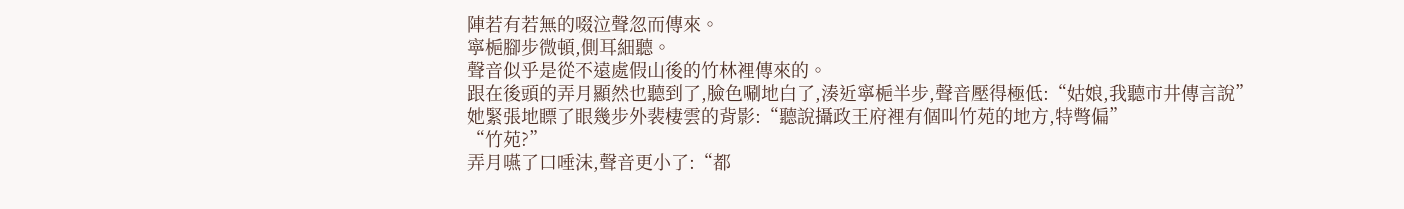陣若有若無的啜泣聲忽而傳來。
寧梔腳步微頓,側耳細聽。
聲音似乎是從不遠處假山後的竹林裡傳來的。
跟在後頭的弄月顯然也聽到了,臉色唰地白了,湊近寧梔半步,聲音壓得極低:“姑娘,我聽市井傳言說”
她緊張地瞟了眼幾步外裴棲雲的背影:“聽說攝政王府裡有個叫竹苑的地方,特彆偏”
“竹苑?”
弄月嚥了口唾沫,聲音更小了:“都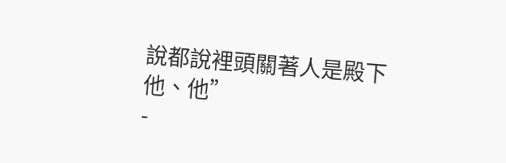說都說裡頭關著人是殿下他、他”
-